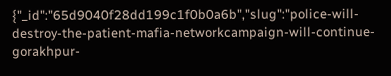{"_id":"65d9040f28dd199c1f0b0a6b","slug":"police-will-destroy-the-patient-mafia-networkcampaign-will-continue-gorakhpur-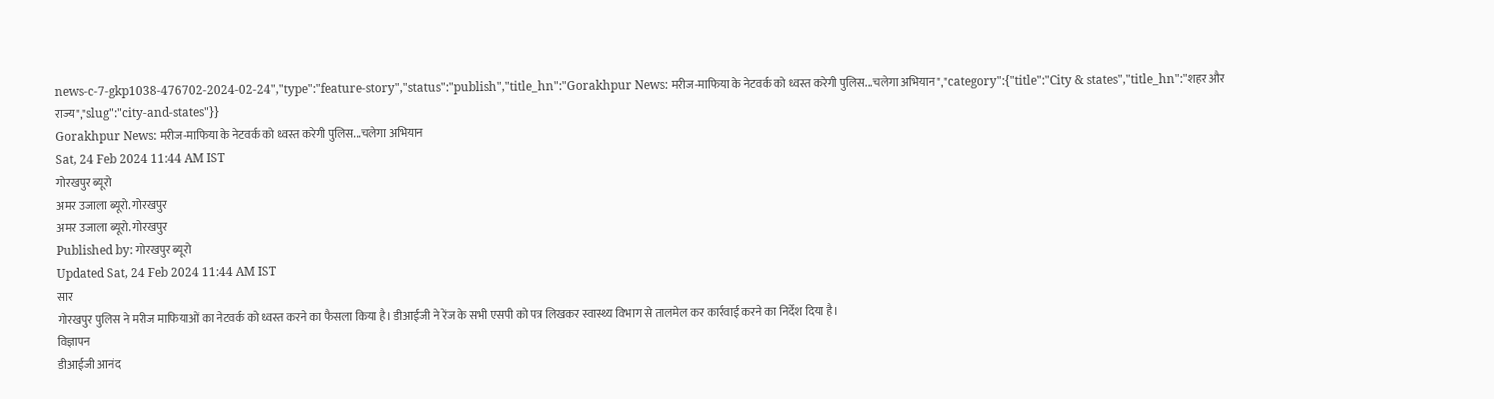news-c-7-gkp1038-476702-2024-02-24","type":"feature-story","status":"publish","title_hn":"Gorakhpur News: मरीज-माफिया के नेटवर्क को ध्वस्त करेगी पुलिस...चलेगा अभियान","category":{"title":"City & states","title_hn":"शहर और राज्य","slug":"city-and-states"}}
Gorakhpur News: मरीज-माफिया के नेटवर्क को ध्वस्त करेगी पुलिस...चलेगा अभियान
Sat, 24 Feb 2024 11:44 AM IST
गोरखपुर ब्यूरो
अमर उजाला ब्यूरो. गोरखपुर
अमर उजाला ब्यूरो. गोरखपुर
Published by: गोरखपुर ब्यूरो
Updated Sat, 24 Feb 2024 11:44 AM IST
सार
गोरखपुर पुलिस ने मरीज माफियाओं का नेटवर्क को ध्वस्त करने का फैसला किया है। डीआईजी ने रेंज के सभी एसपी को पत्र लिखकर स्वास्थ्य विभाग से तालमेल कर कार्रवाई करने का निर्देश दिया है।
विज्ञापन
डीआईजी आनंद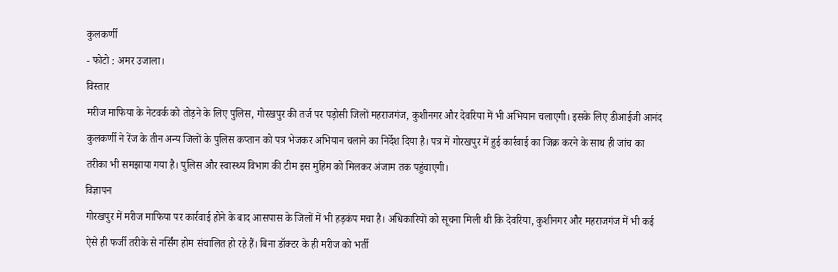कुलकर्णी
- फोटो : अमर उजाला।
विस्तार
मरीज माफिया के नेटवर्क को तोड़ने के लिए पुलिस, गोरखपुर की तर्ज पर पड़ोसी जिलों महराजगंज, कुशीनगर और देवरिया में भी अभियान चलाएगी। इसके लिए डीआईजी आनंद कुलकर्णी ने रेंज के तीन अन्य जिलों के पुलिस कप्तान को पत्र भेजकर अभियान चलाने का निर्देश दिया है। पत्र में गोरखपुर में हुई कार्रवाई का जिक्र करने के साथ ही जांच का तरीका भी समझाया गया है। पुलिस और स्वास्थ्य विभाग की टीम इस मुहिम को मिलकर अंजाम तक पहुंचाएगी।
विज्ञापन
गोरखपुर में मरीज माफिया पर कार्रवाई होने के बाद आसपास के जिलों में भी हड़कंप मचा है। अधिकारियों को सूचना मिली थी कि देवरिया, कुशीनगर और महराजगंज में भी कई ऐसे ही फर्जी तरीके से नर्सिंग होम संचालित हो रहे हैं। बिना डॉक्टर के ही मरीज को भर्ती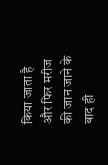किया जाता है और फिर मरीज की जान जाने के बाद ही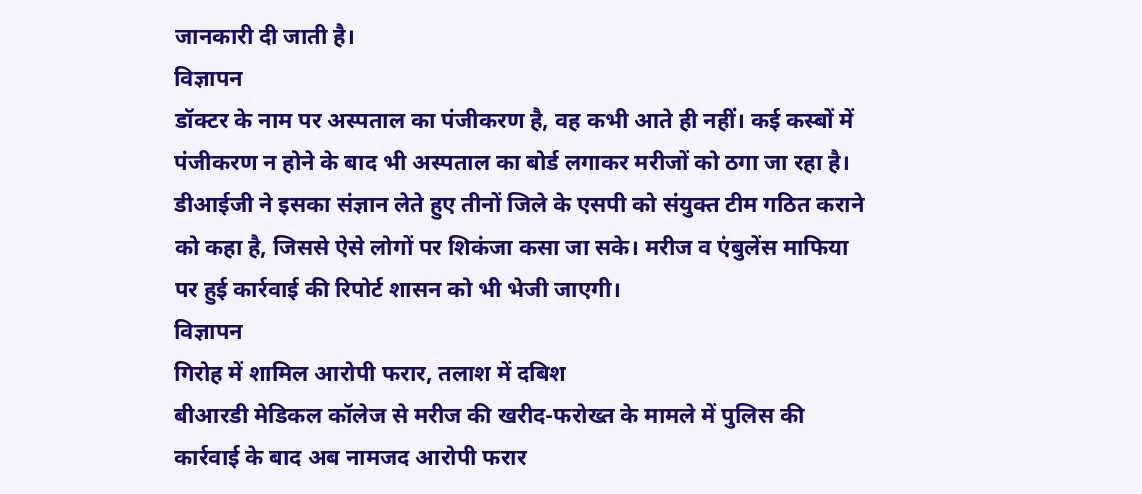जानकारी दी जाती है।
विज्ञापन
डॉक्टर के नाम पर अस्पताल का पंजीकरण है, वह कभी आते ही नहीं। कई कस्बों में पंजीकरण न होने के बाद भी अस्पताल का बोर्ड लगाकर मरीजों को ठगा जा रहा है। डीआईजी ने इसका संज्ञान लेते हुए तीनों जिले के एसपी को संयुक्त टीम गठित कराने को कहा है, जिससे ऐसे लोगों पर शिकंजा कसा जा सके। मरीज व एंबुलेंस माफिया पर हुई कार्रवाई की रिपोर्ट शासन को भी भेजी जाएगी।
विज्ञापन
गिरोह में शामिल आरोपी फरार, तलाश में दबिश
बीआरडी मेडिकल कॉलेज से मरीज की खरीद-फरोख्त के मामले में पुलिस की कार्रवाई के बाद अब नामजद आरोपी फरार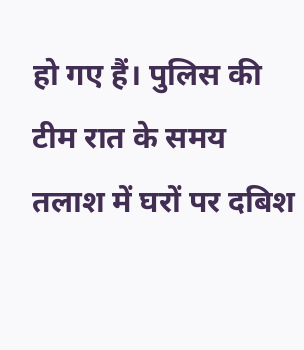हो गए हैं। पुलिस की टीम रात के समय तलाश में घरों पर दबिश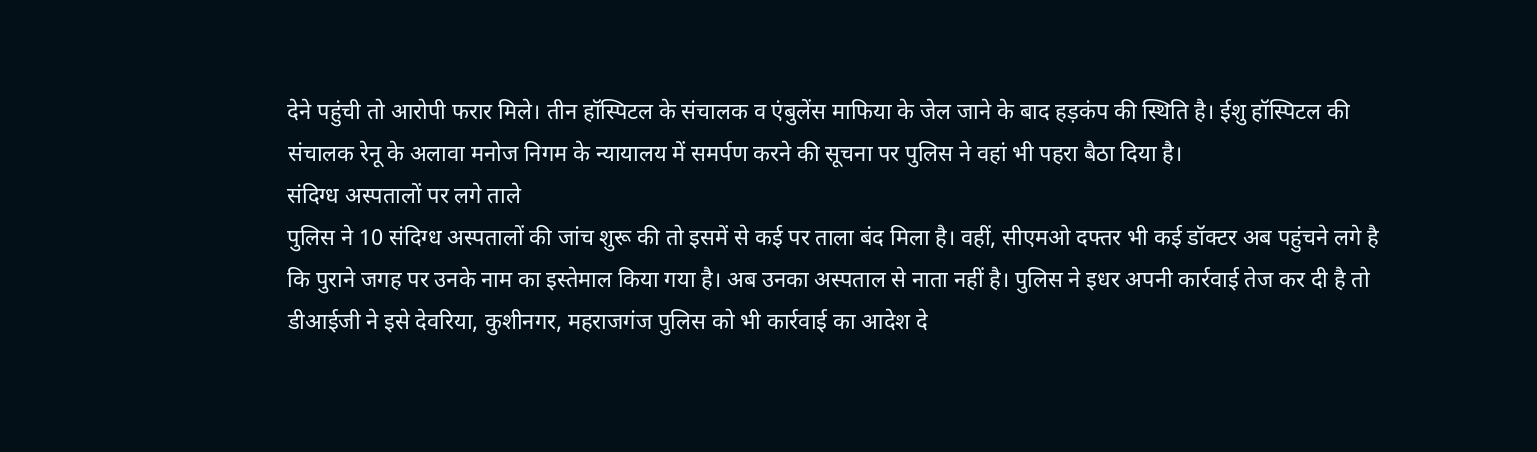देने पहुंची तो आरोपी फरार मिले। तीन हॉस्पिटल के संचालक व एंबुलेंस माफिया के जेल जाने के बाद हड़कंप की स्थिति है। ईशु हॉस्पिटल की संचालक रेनू के अलावा मनोज निगम के न्यायालय में समर्पण करने की सूचना पर पुलिस ने वहां भी पहरा बैठा दिया है।
संदिग्ध अस्पतालों पर लगे ताले
पुलिस ने 10 संदिग्ध अस्पतालों की जांच शुरू की तो इसमें से कई पर ताला बंद मिला है। वहीं, सीएमओ दफ्तर भी कई डॉक्टर अब पहुंचने लगे है कि पुराने जगह पर उनके नाम का इस्तेमाल किया गया है। अब उनका अस्पताल से नाता नहीं है। पुलिस ने इधर अपनी कार्रवाई तेज कर दी है तो डीआईजी ने इसे देवरिया, कुशीनगर, महराजगंज पुलिस को भी कार्रवाई का आदेश दे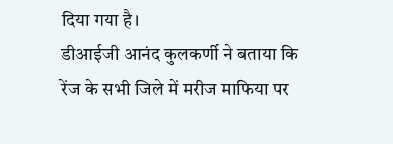दिया गया है।
डीआईजी आनंद कुलकर्णी ने बताया कि रेंज के सभी जिले में मरीज माफिया पर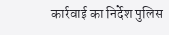कार्रवाई का निर्देश पुलिस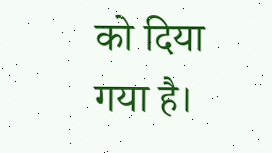को दिया गया है।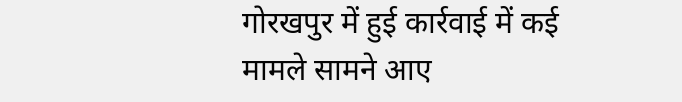गोरखपुर में हुई कार्रवाई में कई मामले सामने आए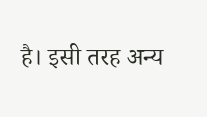है। इसी तरह अन्य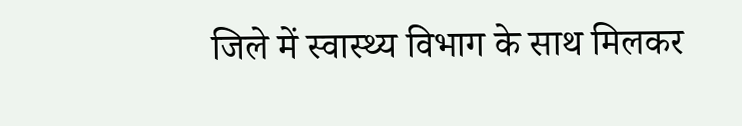जिले में स्वास्थ्य विभाग के साथ मिलकर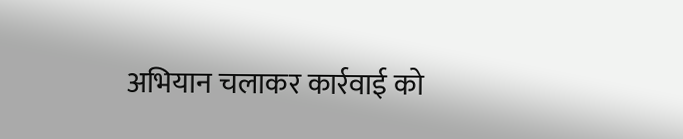अभियान चलाकर कार्रवाई को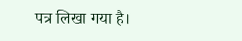पत्र लिखा गया है।